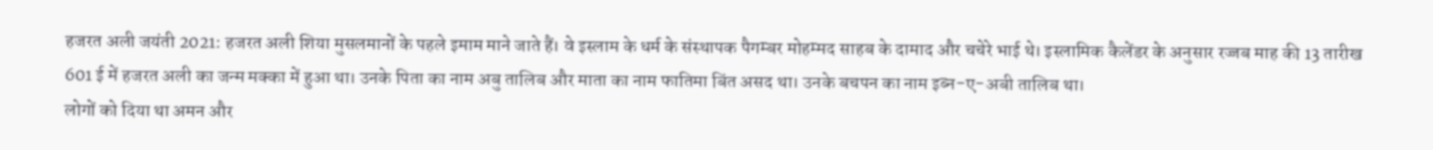हजरत अली जयंती 2021: हजरत अली शिया मुसलमानों के पहले इमाम माने जाते हैं। वे इस्लाम के धर्म के संस्थापक पैगम्बर मोहम्मद साहब के दामाद और चचेरे भाई थे। इस्लामिक कैलेंडर के अनुसार रज्जब माह की 13 तारीख 601 ई में हजरत अली का जन्म मक्का में हुआ था। उनके पिता का नाम अबु तालिब और माता का नाम फातिमा बिंत असद था। उनके बचपन का नाम इब्न-ए-अबी तालिब था।
लोगों को दिया था अमन और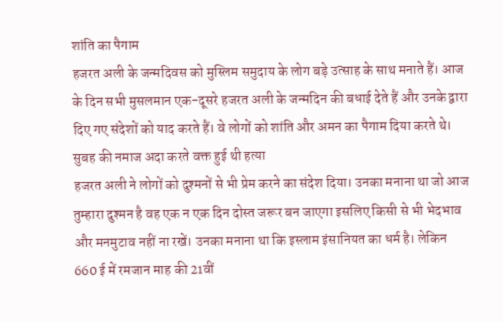शांति का पैगाम
हजरत अली के जन्मदिवस को मुस्लिम समुदाय के लोग बड़े उत्साह के साथ मनाते हैं। आज के दिन सभी मुसलमान एक-दूसरे हजरत अली के जन्मदिन की बधाई देते हैं और उनके द्वारा दिए गए संदेशों को याद करते हैं। वे लोगों को शांति और अमन का पैगाम दिया करते थे।
सुबह की नमाज अदा करते वक्त हुई थी हत्या
हजरत अली ने लोगों को दुश्मनों से भी प्रेम करने का संदेश दिया। उनका मनाना था जो आज तुम्हारा दुश्मन है वह एक न एक दिन दोस्त जरूर बन जाएगा इसलिए किसी से भी भेदभाव और मनमुटाव नहीं ना रखें। उनका मनाना था कि इस्लाम इंसानियत का धर्म है। लेकिन 660 ई में रमजान माह की 21वीं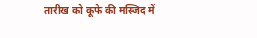तारीख को कूफे की मस्जिद में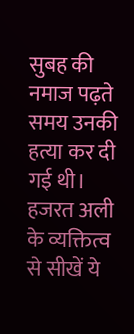सुबह की नमाज पढ़ते समय उनकी हत्या कर दी गई थी।
हजरत अली के व्यक्तित्व से सीखें ये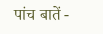पांच बातें -